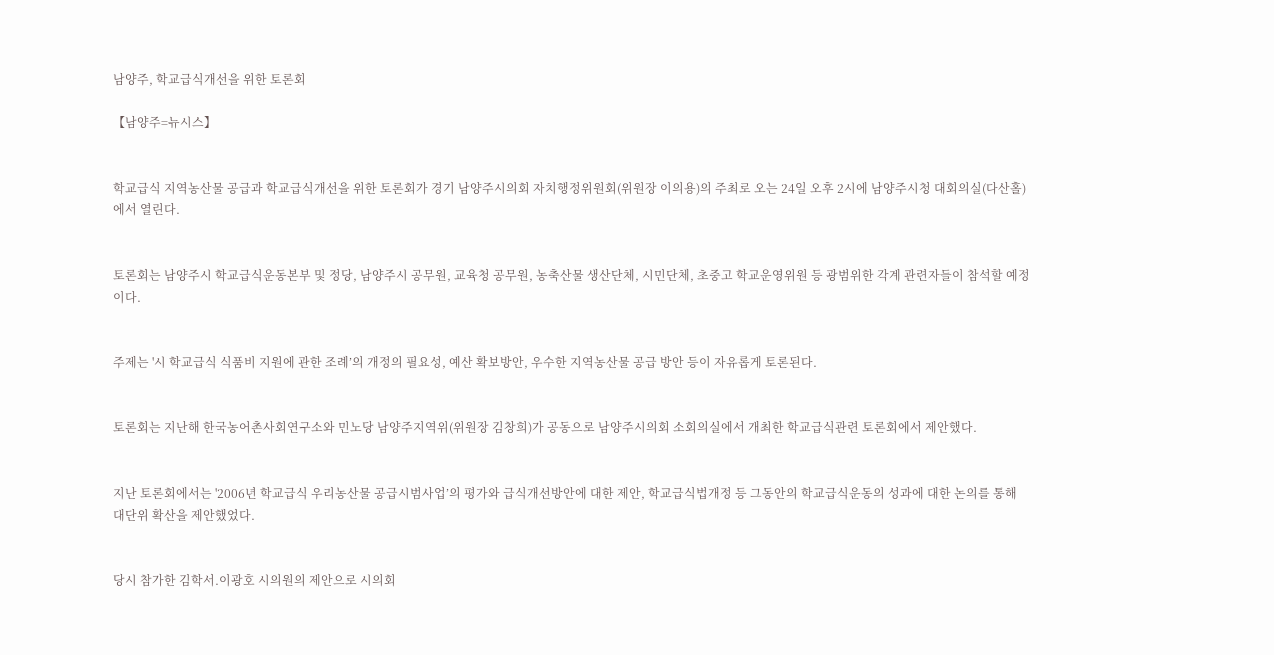남양주, 학교급식개선을 위한 토론회

【남양주=뉴시스】


학교급식 지역농산물 공급과 학교급식개선을 위한 토론회가 경기 남양주시의회 자치행정위원회(위원장 이의용)의 주최로 오는 24일 오후 2시에 남양주시청 대회의실(다산홀)에서 열린다.


토론회는 남양주시 학교급식운동본부 및 정당, 남양주시 공무원, 교육청 공무원, 농축산물 생산단체, 시민단체, 초중고 학교운영위원 등 광범위한 각계 관련자들이 참석할 예정이다.


주제는 '시 학교급식 식품비 지원에 관한 조례’의 개정의 필요성, 예산 확보방안, 우수한 지역농산물 공급 방안 등이 자유롭게 토론된다.


토론회는 지난해 한국농어촌사회연구소와 민노당 남양주지역위(위원장 김창희)가 공동으로 남양주시의회 소회의실에서 개최한 학교급식관련 토론회에서 제안했다.


지난 토론회에서는 '2006년 학교급식 우리농산물 공급시범사업’의 평가와 급식개선방안에 대한 제안, 학교급식법개정 등 그동안의 학교급식운동의 성과에 대한 논의를 통해 대단위 확산을 제안했었다.


당시 참가한 김학서.이광호 시의원의 제안으로 시의회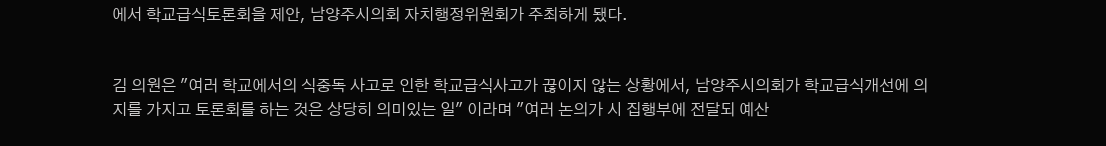에서 학교급식토론회을 제안, 남양주시의회 자치행정위원회가 주최하게 됐다.


김 의원은 "여러 학교에서의 식중독 사고로 인한 학교급식사고가 끊이지 않는 상황에서, 남양주시의회가 학교급식개선에 의지를 가지고 토론회를 하는 것은 상당히 의미있는 일" 이라며 "여러 논의가 시 집행부에 전달되 예산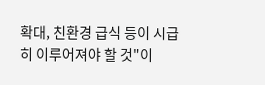확대, 친환경 급식 등이 시급히 이루어져야 할 것"이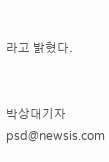라고 밝혔다.


박상대기자 psd@newsis.com